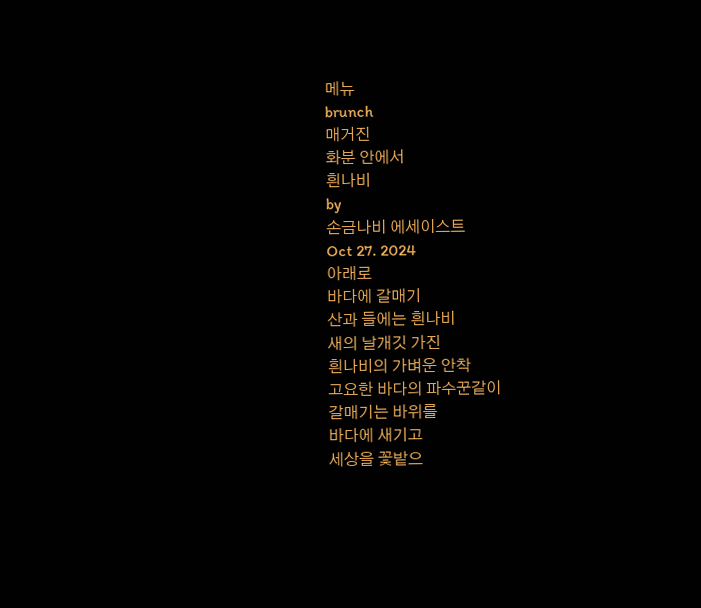메뉴
brunch
매거진
화분 안에서
흰나비
by
손금나비 에세이스트
Oct 27. 2024
아래로
바다에 갈매기
산과 들에는 흰나비
새의 날개깃 가진
흰나비의 가벼운 안착
고요한 바다의 파수꾼같이
갈매기는 바위를
바다에 새기고
세상을 꽃밭으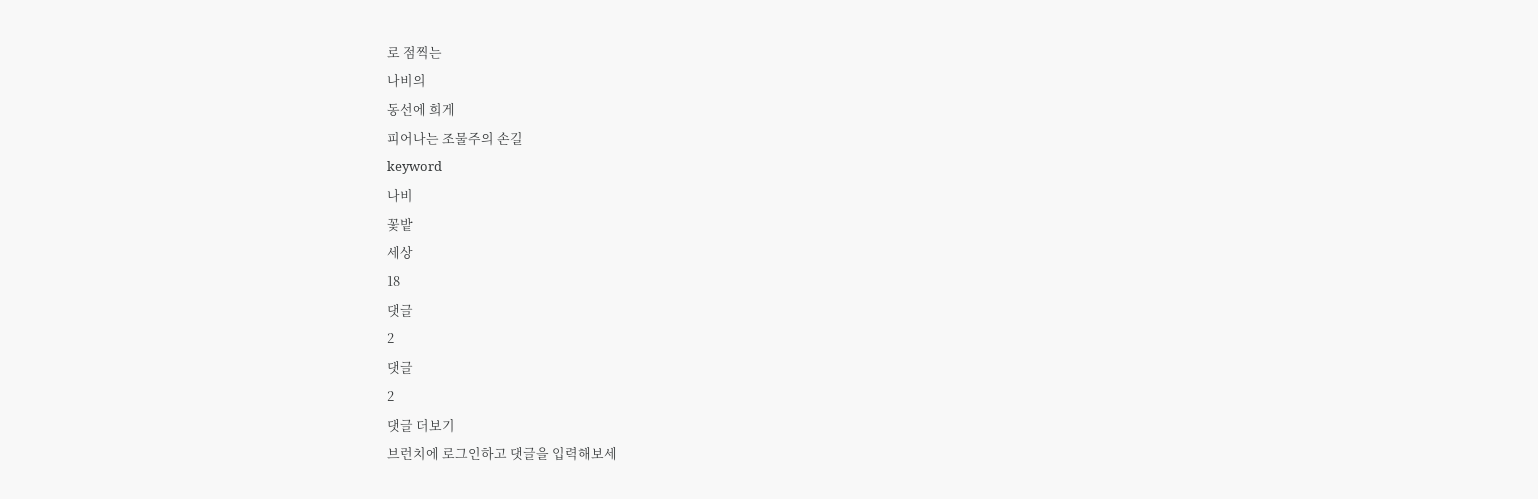로 점찍는
나비의
동선에 희게
피어나는 조물주의 손길
keyword
나비
꽃밭
세상
18
댓글
2
댓글
2
댓글 더보기
브런치에 로그인하고 댓글을 입력해보세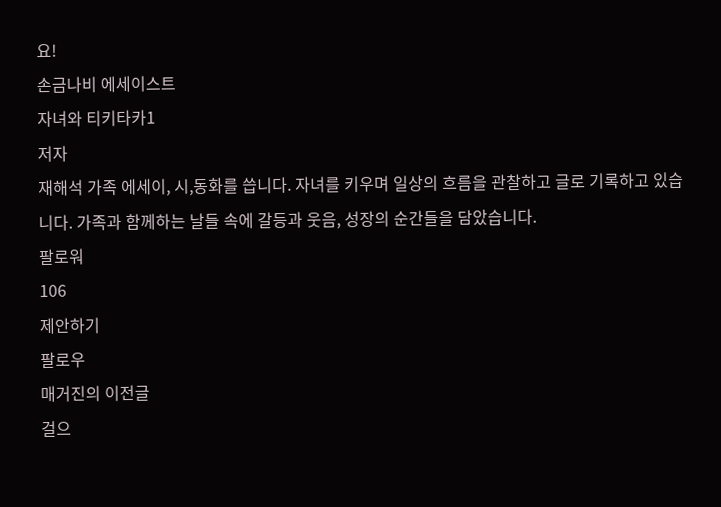요!
손금나비 에세이스트
자녀와 티키타카1
저자
재해석 가족 에세이, 시,동화를 씁니다. 자녀를 키우며 일상의 흐름을 관찰하고 글로 기록하고 있습니다. 가족과 함께하는 날들 속에 갈등과 웃음, 성장의 순간들을 담았습니다.
팔로워
106
제안하기
팔로우
매거진의 이전글
걸으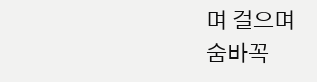며 걸으며
숨바꼭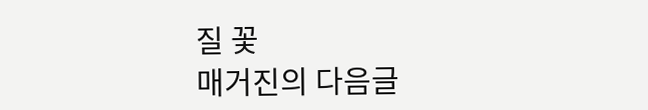질 꽃
매거진의 다음글